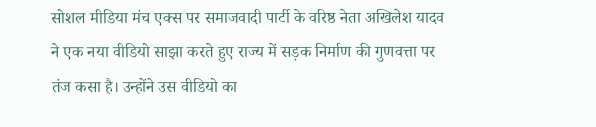सोशल मीडिया मंच एक्स पर समाजवादी पार्टी के वरिष्ठ नेता अखिलेश यादव ने एक नया वीडियो साझा करते हुए राज्य में सड़क निर्माण की गुणवत्ता पर तंज कसा है। उन्होंने उस वीडियो का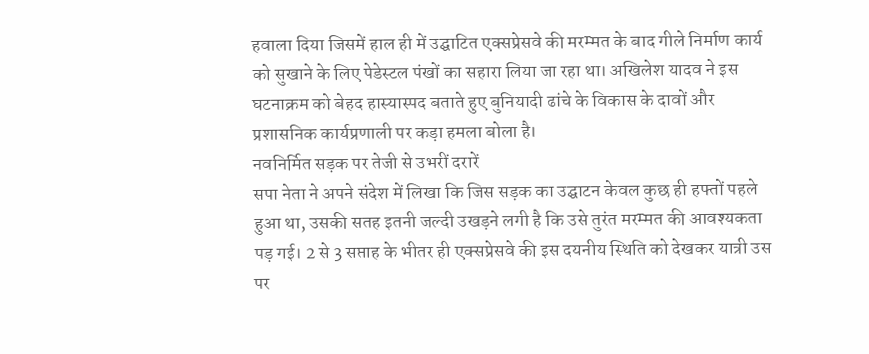हवाला दिया जिसमें हाल ही में उद्घाटित एक्सप्रेसवे की मरम्मत के बाद गीले निर्माण कार्य को सुखाने के लिए पेडेस्टल पंखों का सहारा लिया जा रहा था। अखिलेश यादव ने इस घटनाक्रम को बेहद हास्यास्पद बताते हुए बुनियादी ढांचे के विकास के दावों और प्रशासनिक कार्यप्रणाली पर कड़ा हमला बोला है।
नवनिर्मित सड़क पर तेजी से उभरीं दरारें
सपा नेता ने अपने संदेश में लिखा कि जिस सड़क का उद्घाटन केवल कुछ ही हफ्तों पहले हुआ था, उसकी सतह इतनी जल्दी उखड़ने लगी है कि उसे तुरंत मरम्मत की आवश्यकता पड़ गई। 2 से 3 सप्ताह के भीतर ही एक्सप्रेसवे की इस दयनीय स्थिति को देखकर यात्री उस पर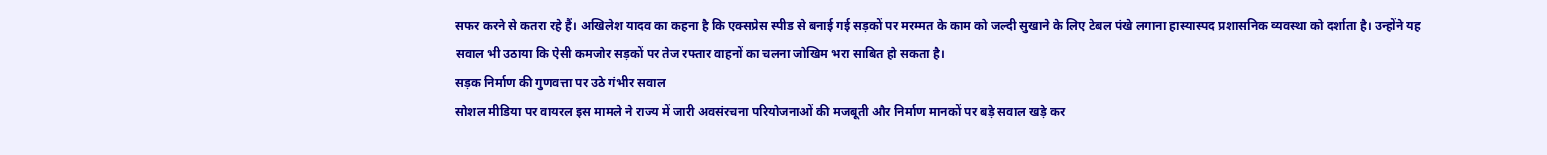सफर करने से कतरा रहे हैं। अखिलेश यादव का कहना है कि एक्सप्रेस स्पीड से बनाई गई सड़कों पर मरम्मत के काम को जल्दी सुखाने के लिए टेबल पंखे लगाना हास्यास्पद प्रशासनिक व्यवस्था को दर्शाता है। उन्होंने यह सवाल भी उठाया कि ऐसी कमजोर सड़कों पर तेज रफ्तार वाहनों का चलना जोखिम भरा साबित हो सकता है।
सड़क निर्माण की गुणवत्ता पर उठे गंभीर सवाल
सोशल मीडिया पर वायरल इस मामले ने राज्य में जारी अवसंरचना परियोजनाओं की मजबूती और निर्माण मानकों पर बड़े सवाल खड़े कर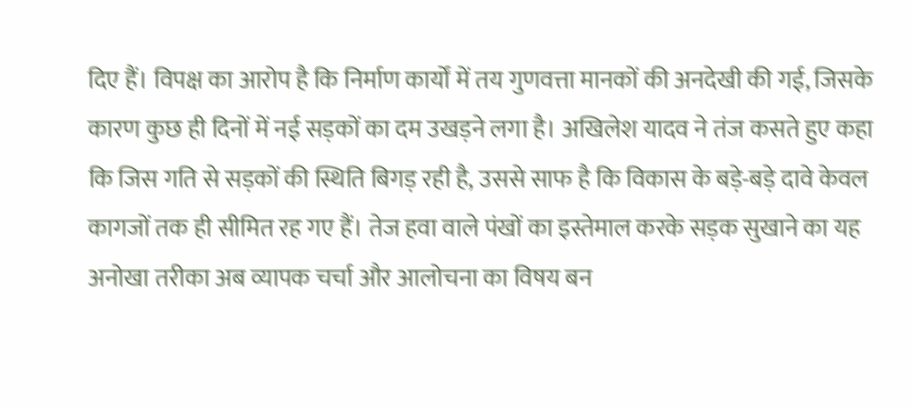दिए हैं। विपक्ष का आरोप है कि निर्माण कार्यों में तय गुणवत्ता मानकों की अनदेखी की गई, जिसके कारण कुछ ही दिनों में नई सड़कों का दम उखड़ने लगा है। अखिलेश यादव ने तंज कसते हुए कहा कि जिस गति से सड़कों की स्थिति बिगड़ रही है, उससे साफ है कि विकास के बड़े-बड़े दावे केवल कागजों तक ही सीमित रह गए हैं। तेज हवा वाले पंखों का इस्तेमाल करके सड़क सुखाने का यह अनोखा तरीका अब व्यापक चर्चा और आलोचना का विषय बन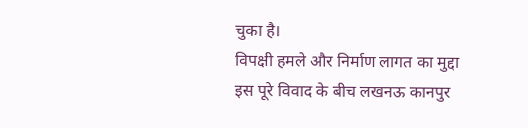चुका है।
विपक्षी हमले और निर्माण लागत का मुद्दा
इस पूरे विवाद के बीच लखनऊ कानपुर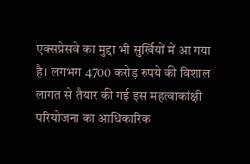एक्सप्रेसवे का मुद्दा भी सुर्खियों में आ गया है। लगभग 4700 करोड़ रुपये की विशाल लागत से तैयार की गई इस महत्वाकांक्षी परियोजना का आधिकारिक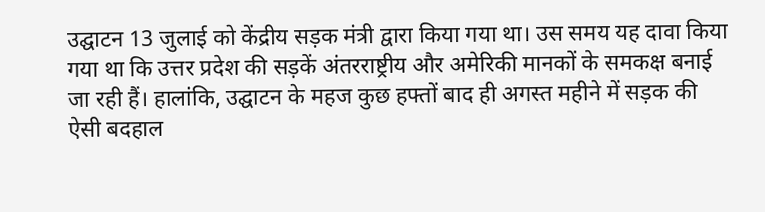उद्घाटन 13 जुलाई को केंद्रीय सड़क मंत्री द्वारा किया गया था। उस समय यह दावा किया गया था कि उत्तर प्रदेश की सड़कें अंतरराष्ट्रीय और अमेरिकी मानकों के समकक्ष बनाई जा रही हैं। हालांकि, उद्घाटन के महज कुछ हफ्तों बाद ही अगस्त महीने में सड़क की ऐसी बदहाल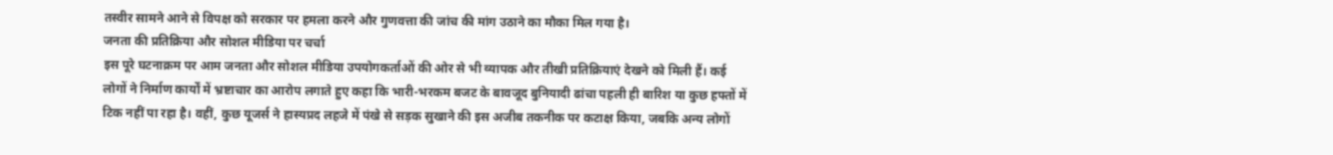तस्वीर सामने आने से विपक्ष को सरकार पर हमला करने और गुणवत्ता की जांच की मांग उठाने का मौका मिल गया है।
जनता की प्रतिक्रिया और सोशल मीडिया पर चर्चा
इस पूरे घटनाक्रम पर आम जनता और सोशल मीडिया उपयोगकर्ताओं की ओर से भी व्यापक और तीखी प्रतिक्रियाएं देखने को मिली हैं। कई लोगों ने निर्माण कार्यों में भ्रष्टाचार का आरोप लगाते हुए कहा कि भारी-भरकम बजट के बावजूद बुनियादी ढांचा पहली ही बारिश या कुछ हफ्तों में टिक नहीं पा रहा है। वहीं, कुछ यूजर्स ने हास्यप्रद लहजे में पंखे से सड़क सुखाने की इस अजीब तकनीक पर कटाक्ष किया, जबकि अन्य लोगों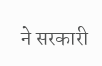ने सरकारी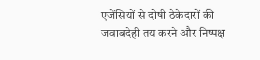एजेंसियों से दोषी ठेकेदारों की जवाबदेही तय करने और निष्पक्ष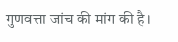गुणवत्ता जांच की मांग की है।